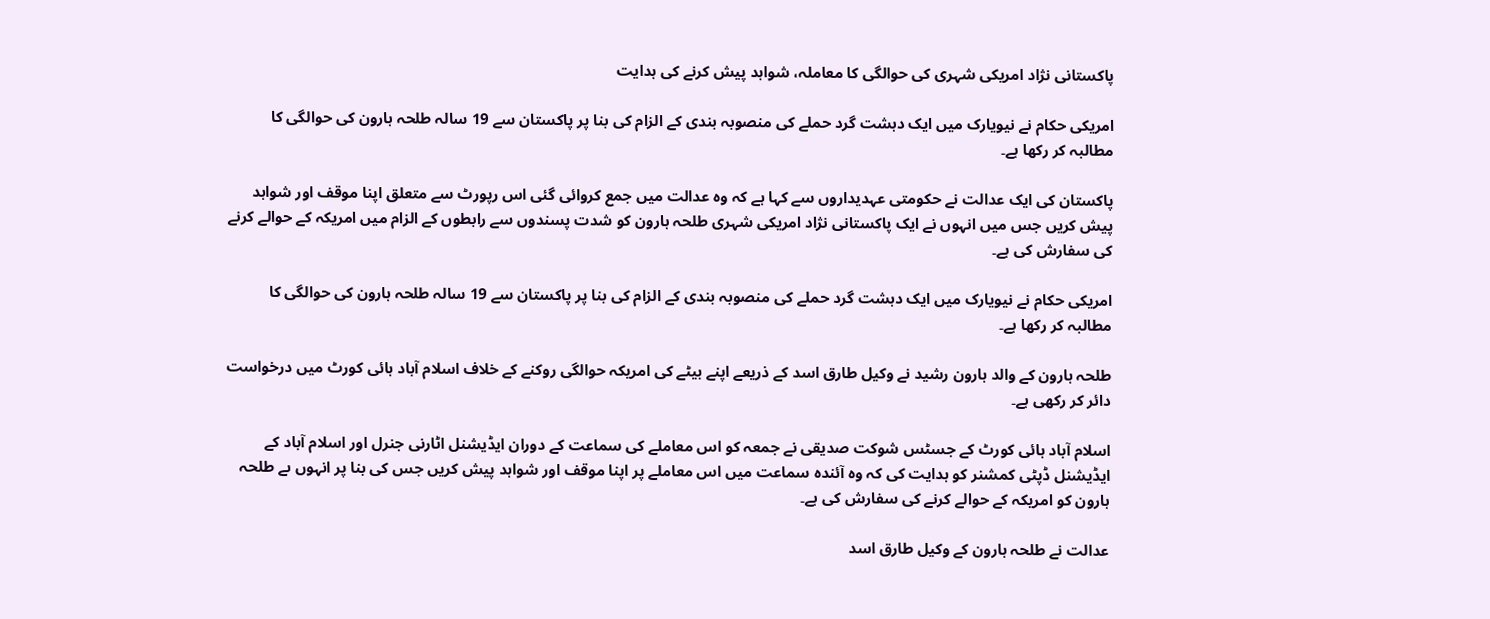پاکستانی نژاد امریکی شہری کی حوالگی کا معاملہ، شواہد پیش کرنے کی ہدایت

امریکی حکام نے نیویارک میں ایک دہشت گرد حملے کی منصوبہ بندی کے الزام کی بنا پر پاکستان سے 19 سالہ طلحہ ہارون کی حوالگی کا مطالبہ کر رکھا ہے۔

پاکستان کی ایک عدالت نے حکومتی عہدیداروں سے کہا ہے کہ وہ عدالت میں جمع کروائی گئی اس رپورٹ سے متعلق اپنا موقف اور شواہد پیش کریں جس میں انہوں نے ایک پاکستانی نژاد امریکی شہری طلحہ ہارون کو شدت پسندوں سے رابطوں کے الزام میں امریکہ کے حوالے کرنے کی سفارش کی ہے۔

امریکی حکام نے نیویارک میں ایک دہشت گرد حملے کی منصوبہ بندی کے الزام کی بنا پر پاکستان سے 19 سالہ طلحہ ہارون کی حوالگی کا مطالبہ کر رکھا ہے۔

طلحہ ہارون کے والد ہارون رشید نے وکیل طارق اسد کے ذریعے اپنے بیٹے کی امریکہ حوالگی روکنے کے خلاف اسلام آباد ہائی کورٹ میں درخواست دائر کر رکھی ہے۔

اسلام آباد ہائی کورٹ کے جسٹس شوکت صدیقی نے جمعہ کو اس معاملے کی سماعت کے دوران ایڈیشنل اٹارنی جنرل اور اسلام آباد کے ایڈیشنل ڈپٹی کمشنر کو ہدایت کی کہ وہ آئندہ سماعت میں اس معاملے پر اپنا موقف اور شواہد پیش کریں جس کی بنا پر انہوں ںے طلحہ ہارون کو امریکہ کے حوالے کرنے کی سفارش کی ہے۔

عدالت نے طلحہ ہارون کے وکیل طارق اسد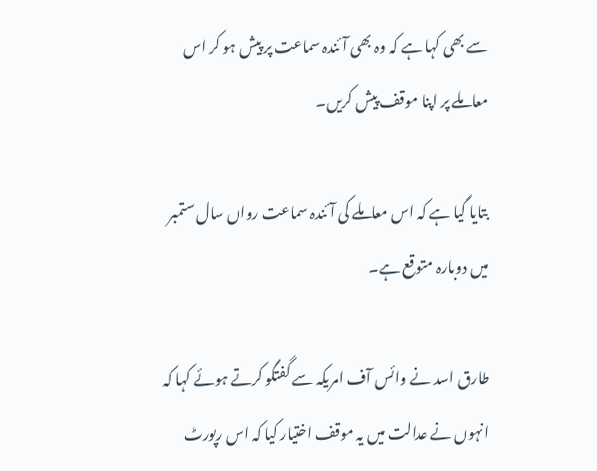سے بھی کہا ہے کہ وہ بھی آئندہ سماعت پر پیش ہو کر اس معاملے پر اپنا موقف پیش کریں۔

بتایا گیا ہے کہ اس معاملے کی آئندہ سماعت رواں سال ستمبر میں دوبارہ متوقع ہے۔

طارق اسد نے وائس آف امریکہ سے گفتگو کرتے ہوئے کہا کہ انہوں نے عدالت میں یہ موقف اختیار کیا کہ اس رپورٹ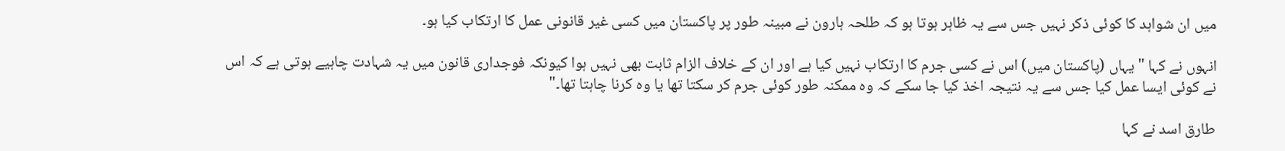میں ان شواہد کا کوئی ذکر نہیں جس سے یہ ظاہر ہوتا ہو کہ طلحہ ہارون نے مبینہ طور پر پاکستان میں کسی غیر قانونی عمل کا ارتکاب کیا ہو۔

انہوں نے کہا " یہاں (پاکستان میں) اس نے کسی جرم کا ارتکاب نہیں کیا ہے اور ان کے خلاف الزام ثابت بھی نہیں ہوا کیونکہ فوجداری قانون میں یہ شہادت چاہیے ہوتی ہے کہ اس نے کوئی ایسا عمل کیا جس سے یہ نتیجہ اخذ کیا جا سکے کہ وہ ممکنہ طور کوئی جرم کر سکتا تھا یا وہ کرنا چاہتا تھا۔"

طارق اسد نے کہا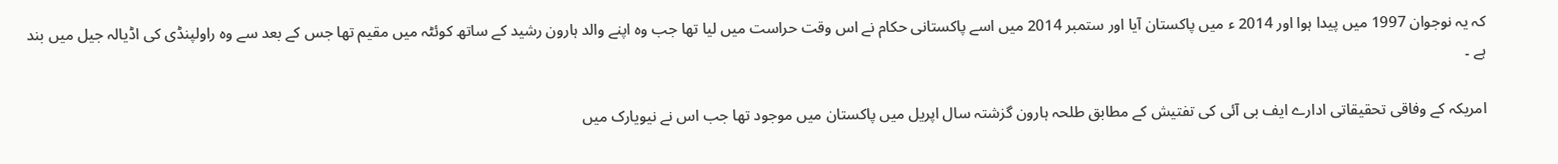کہ یہ نوجوان 1997 میں پیدا ہوا اور 2014 ء میں پاکستان آیا اور ستمبر 2014 میں اسے پاکستانی حکام نے اس وقت حراست میں لیا تھا جب وہ اپنے والد ہارون رشید کے ساتھ کوئٹہ میں مقیم تھا جس کے بعد سے وہ راولپنڈی کی اڈیالہ جیل میں بند ہے ۔

امریکہ کے وفاقی تحقیقاتی ادارے ایف بی آئی کی تفتیش کے مطابق طلحہ ہارون گزشتہ سال اپریل میں پاکستان میں موجود تھا جب اس نے نیویارک میں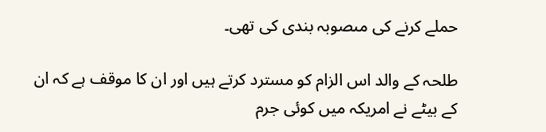حملے کرنے کی مںصوبہ بندی کی تھی۔

طلحہ کے والد اس الزام کو مسترد کرتے ہیں اور ان کا موقف ہے کہ ان کے بیٹے نے امریکہ میں کوئی جرم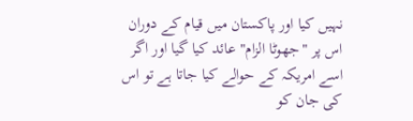نہیں کیا اور پاکستان میں قیام کے دوران اس پر "جھوٹا الزام" عائد کیا گیا اور اگر اسے امریکہ کے حوالے کیا جاتا ہے تو اس کی جان کو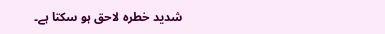شدید خطرہ لاحق ہو سکتا ہے۔